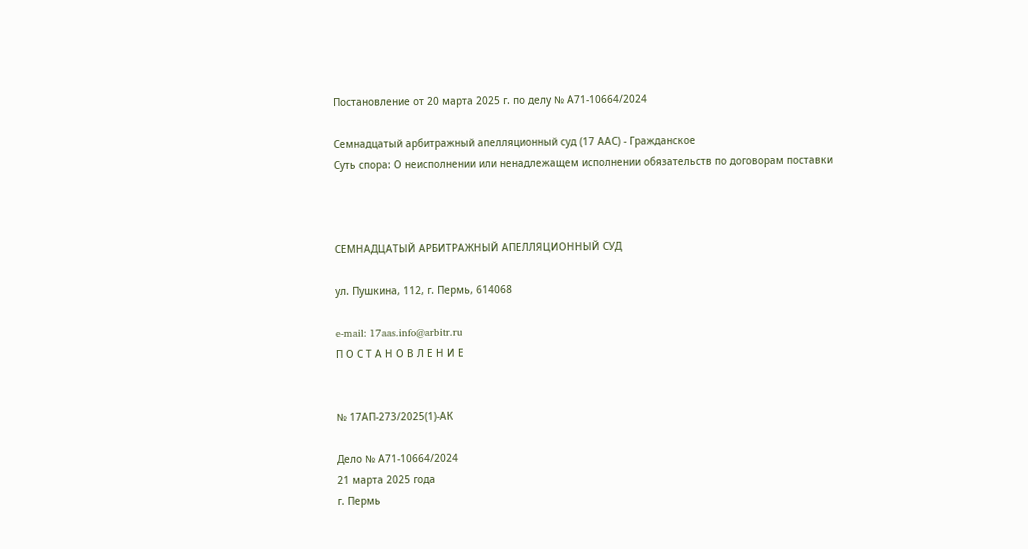Постановление от 20 марта 2025 г. по делу № А71-10664/2024

Семнадцатый арбитражный апелляционный суд (17 ААС) - Гражданское
Суть спора: О неисполнении или ненадлежащем исполнении обязательств по договорам поставки



СЕМНАДЦАТЫЙ АРБИТРАЖНЫЙ АПЕЛЛЯЦИОННЫЙ СУД

ул. Пушкина, 112, г. Пермь, 614068

e-mail: 17aas.info@arbitr.ru
П О С Т А Н О В Л Е Н И Е


№ 17АП-273/2025(1)-АК

Дело № А71-10664/2024
21 марта 2025 года
г. Пермь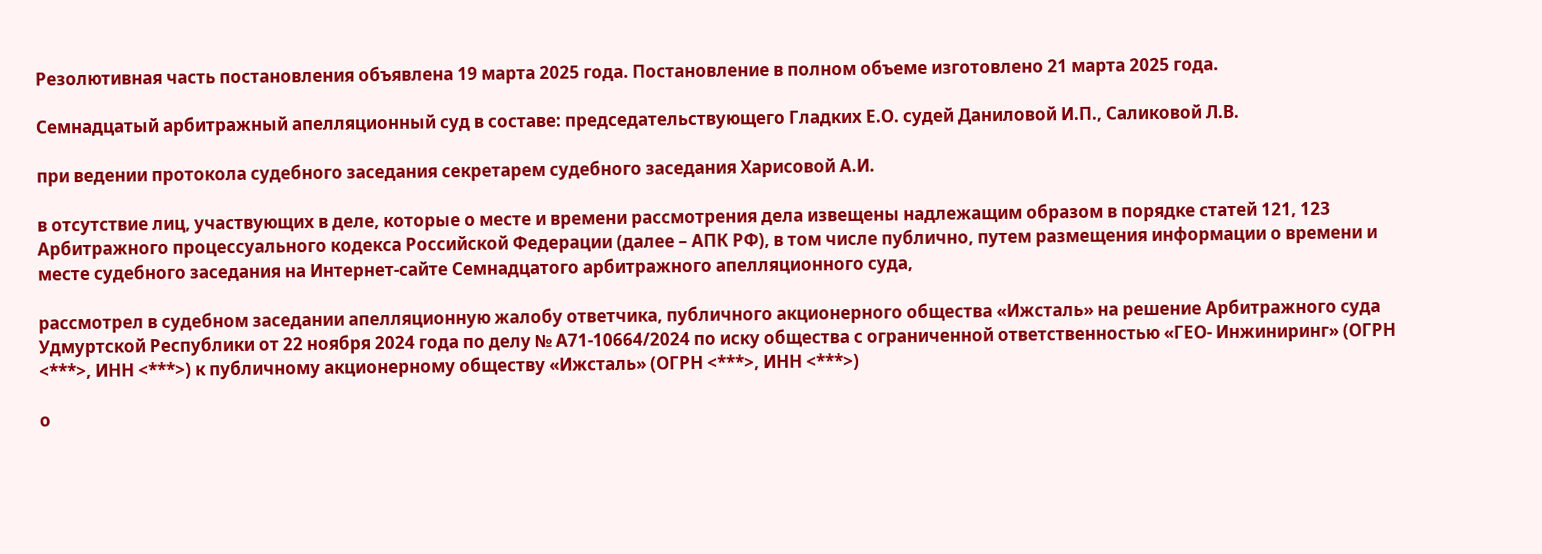Резолютивная часть постановления объявлена 19 марта 2025 года. Постановление в полном объеме изготовлено 21 марта 2025 года.

Семнадцатый арбитражный апелляционный суд в составе: председательствующего Гладких Е.О. судей Даниловой И.П., Саликовой Л.В.

при ведении протокола судебного заседания секретарем судебного заседания Харисовой А.И.

в отсутствие лиц, участвующих в деле, которые о месте и времени рассмотрения дела извещены надлежащим образом в порядке статей 121, 123 Арбитражного процессуального кодекса Российской Федерации (далее – АПК РФ), в том числе публично, путем размещения информации о времени и месте судебного заседания на Интернет-сайте Семнадцатого арбитражного апелляционного суда,

рассмотрел в судебном заседании апелляционную жалобу ответчика, публичного акционерного общества «Ижсталь» на решение Арбитражного суда Удмуртской Республики от 22 ноября 2024 года по делу № А71-10664/2024 по иску общества с ограниченной ответственностью «ГЕО- Инжиниринг» (ОГРН <***>, ИНН <***>) к публичному акционерному обществу «Ижсталь» (ОГРН <***>, ИНН <***>)

о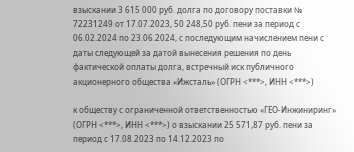взыскании 3 615 000 руб. долга по договору поставки № 72231249 от 17.07.2023, 50 248,50 руб. пени за период с 06.02.2024 по 23.06.2024, с последующим начислением пени с даты следующей за датой вынесения решения по день фактической оплаты долга, встречный иск публичного акционерного общества «Ижсталь» (ОГРН <***>, ИНН <***>)

к обществу с ограниченной ответственностью «ГЕО-Инжиниринг» (ОГРН <***>, ИНН <***>) о взыскании 25 571,87 руб. пени за период с 17.08.2023 по 14.12.2023 по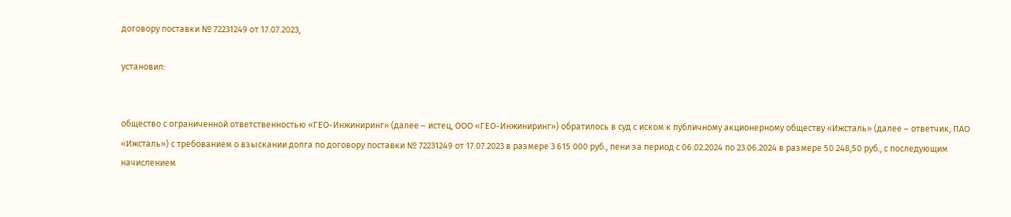договору поставки № 72231249 от 17.07.2023,

установил:


общество с ограниченной ответственностью «ГЕО-Инжиниринг» (далее – истец, ООО «ГЕО-Инжиниринг») обратилось в суд с иском к публичному акционерному обществу «Ижсталь» (далее – ответчик, ПАО «Ижсталь») с требованием о взыскании долга по договору поставки № 72231249 от 17.07.2023 в размере 3 615 000 руб., пени за период с 06.02.2024 по 23.06.2024 в размере 50 248,50 руб., с последующим начислением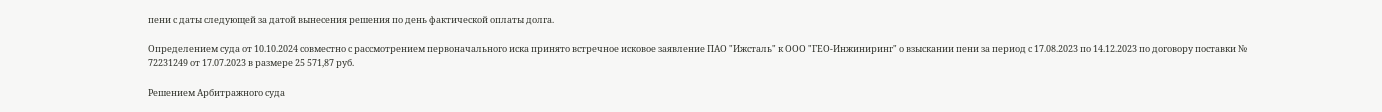пени с даты следующей за датой вынесения решения по день фактической оплаты долга.

Определением суда от 10.10.2024 совместно с рассмотрением первоначального иска принято встречное исковое заявление ПАО "Ижсталь" к ООО "ГЕО-Инжиниринг" о взыскании пени за период с 17.08.2023 по 14.12.2023 по договору поставки № 72231249 от 17.07.2023 в размере 25 571,87 руб.

Решением Арбитражного суда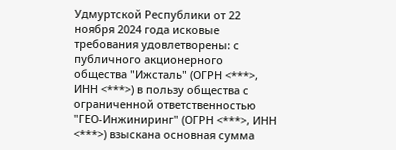Удмуртской Республики от 22 ноября 2024 года исковые требования удовлетворены: с публичного акционерного общества "Ижсталь" (ОГРН <***>, ИНН <***>) в пользу общества с ограниченной ответственностью "ГЕО-Инжиниринг" (ОГРН <***>, ИНН <***>) взыскана основная сумма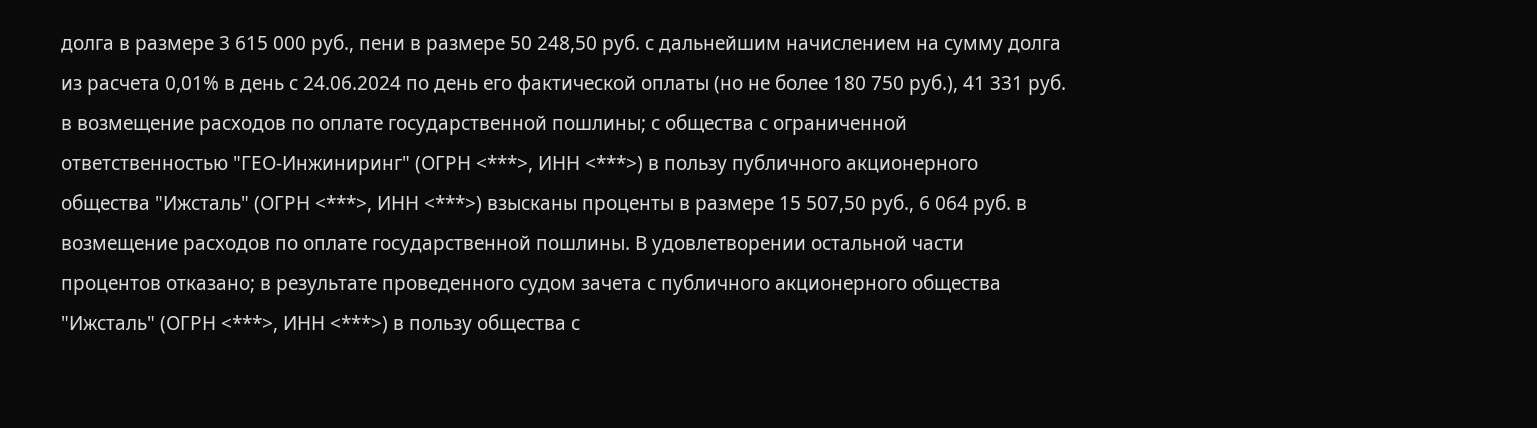долга в размере 3 615 000 руб., пени в размере 50 248,50 руб. с дальнейшим начислением на сумму долга из расчета 0,01% в день с 24.06.2024 по день его фактической оплаты (но не более 180 750 руб.), 41 331 руб. в возмещение расходов по оплате государственной пошлины; с общества с ограниченной ответственностью "ГЕО-Инжиниринг" (ОГРН <***>, ИНН <***>) в пользу публичного акционерного общества "Ижсталь" (ОГРН <***>, ИНН <***>) взысканы проценты в размере 15 507,50 руб., 6 064 руб. в возмещение расходов по оплате государственной пошлины. В удовлетворении остальной части процентов отказано; в результате проведенного судом зачета с публичного акционерного общества "Ижсталь" (ОГРН <***>, ИНН <***>) в пользу общества с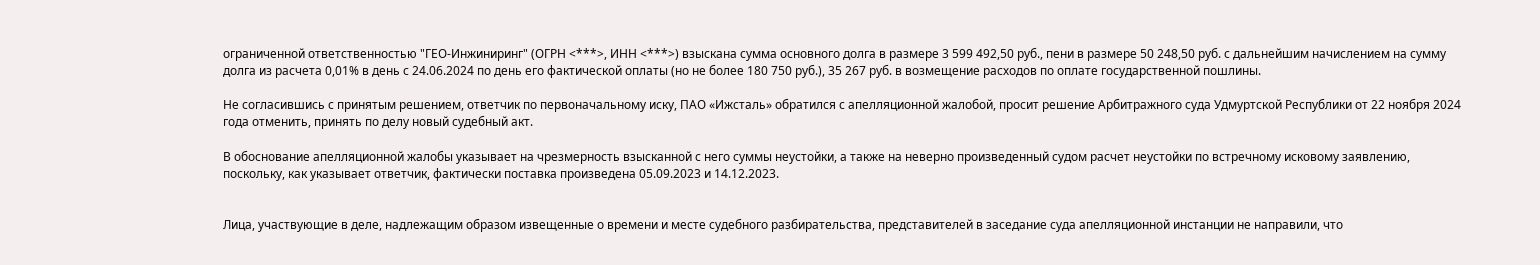ограниченной ответственностью "ГЕО-Инжиниринг" (ОГРН <***>, ИНН <***>) взыскана сумма основного долга в размере 3 599 492,50 руб., пени в размере 50 248,50 руб. с дальнейшим начислением на сумму долга из расчета 0,01% в день с 24.06.2024 по день его фактической оплаты (но не более 180 750 руб.), 35 267 руб. в возмещение расходов по оплате государственной пошлины.

Не согласившись с принятым решением, ответчик по первоначальному иску, ПАО «Ижсталь» обратился с апелляционной жалобой, просит решение Арбитражного суда Удмуртской Республики от 22 ноября 2024 года отменить, принять по делу новый судебный акт.

В обоснование апелляционной жалобы указывает на чрезмерность взысканной с него суммы неустойки, а также на неверно произведенный судом расчет неустойки по встречному исковому заявлению, поскольку, как указывает ответчик, фактически поставка произведена 05.09.2023 и 14.12.2023.


Лица, участвующие в деле, надлежащим образом извещенные о времени и месте судебного разбирательства, представителей в заседание суда апелляционной инстанции не направили, что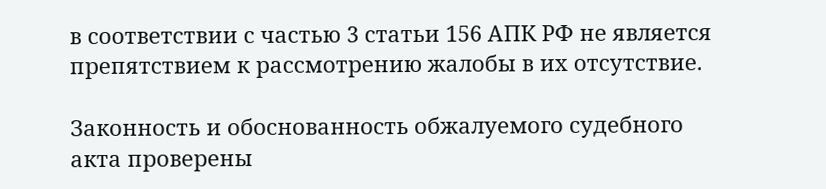в соответствии с частью 3 статьи 156 АПК РФ не является препятствием к рассмотрению жалобы в их отсутствие.

Законность и обоснованность обжалуемого судебного акта проверены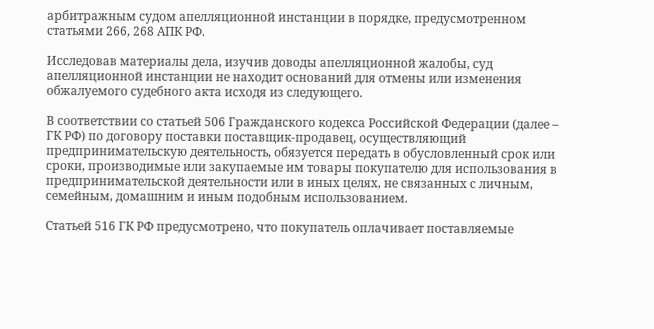арбитражным судом апелляционной инстанции в порядке, предусмотренном статьями 266, 268 АПК РФ.

Исследовав материалы дела, изучив доводы апелляционной жалобы, суд апелляционной инстанции не находит оснований для отмены или изменения обжалуемого судебного акта исходя из следующего.

В соответствии со статьей 506 Гражданского кодекса Российской Федерации (далее – ГК РФ) по договору поставки поставщик-продавец, осуществляющий предпринимательскую деятельность, обязуется передать в обусловленный срок или сроки, производимые или закупаемые им товары покупателю для использования в предпринимательской деятельности или в иных целях, не связанных с личным, семейным, домашним и иным подобным использованием.

Статьей 516 ГК РФ предусмотрено, что покупатель оплачивает поставляемые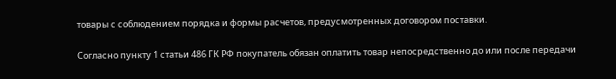товары с соблюдением порядка и формы расчетов, предусмотренных договором поставки.

Согласно пункту 1 статьи 486 ГК РФ покупатель обязан оплатить товар непосредственно до или после передачи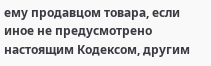ему продавцом товара, если иное не предусмотрено настоящим Кодексом, другим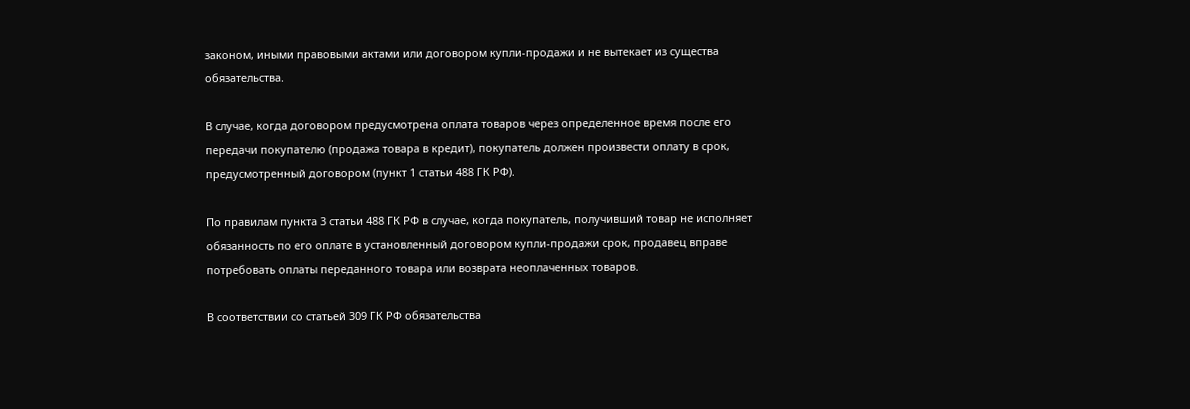законом, иными правовыми актами или договором купли-продажи и не вытекает из существа обязательства.

В случае, когда договором предусмотрена оплата товаров через определенное время после его передачи покупателю (продажа товара в кредит), покупатель должен произвести оплату в срок, предусмотренный договором (пункт 1 статьи 488 ГК РФ).

По правилам пункта 3 статьи 488 ГК РФ в случае, когда покупатель, получивший товар не исполняет обязанность по его оплате в установленный договором купли-продажи срок, продавец вправе потребовать оплаты переданного товара или возврата неоплаченных товаров.

В соответствии со статьей 309 ГК РФ обязательства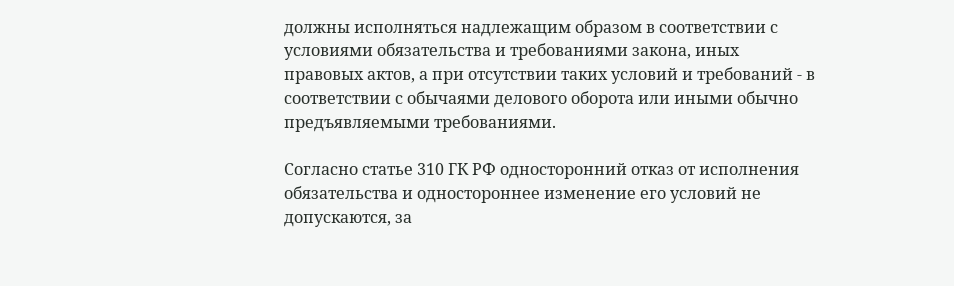должны исполняться надлежащим образом в соответствии с условиями обязательства и требованиями закона, иных правовых актов, а при отсутствии таких условий и требований - в соответствии с обычаями делового оборота или иными обычно предъявляемыми требованиями.

Согласно статье 310 ГК РФ односторонний отказ от исполнения обязательства и одностороннее изменение его условий не допускаются, за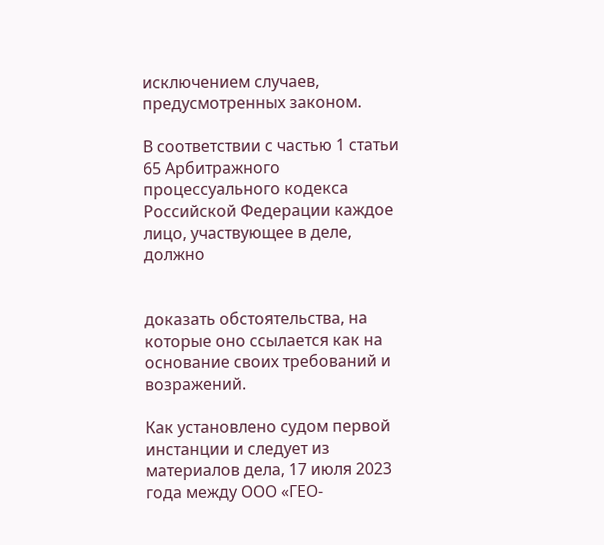исключением случаев, предусмотренных законом.

В соответствии с частью 1 статьи 65 Арбитражного процессуального кодекса Российской Федерации каждое лицо, участвующее в деле, должно


доказать обстоятельства, на которые оно ссылается как на основание своих требований и возражений.

Как установлено судом первой инстанции и следует из материалов дела, 17 июля 2023 года между ООО «ГЕО-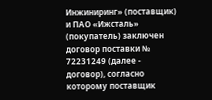Инжиниринг» (поставщик) и ПАО «Ижсталь» (покупатель) заключен договор поставки № 72231249 (далее - договор), согласно которому поставщик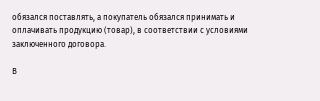обязался поставлять, а покупатель обязался принимать и оплачивать продукцию (товар), в соответствии с условиями заключенного договора.

В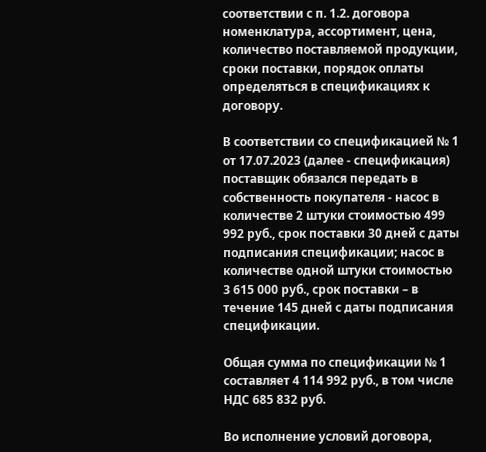соответствии с п. 1.2. договора номенклатура, ассортимент, цена, количество поставляемой продукции, сроки поставки, порядок оплаты определяться в спецификациях к договору.

В соответствии со спецификацией № 1 от 17.07.2023 (далее - спецификация) поставщик обязался передать в собственность покупателя - насос в количестве 2 штуки стоимостью 499 992 руб., срок поставки 30 дней с даты подписания спецификации; насос в количестве одной штуки стоимостью 3 615 000 руб., срок поставки – в течение 145 дней с даты подписания спецификации.

Общая сумма по спецификации № 1 составляет 4 114 992 руб., в том числе НДС 685 832 руб.

Во исполнение условий договора,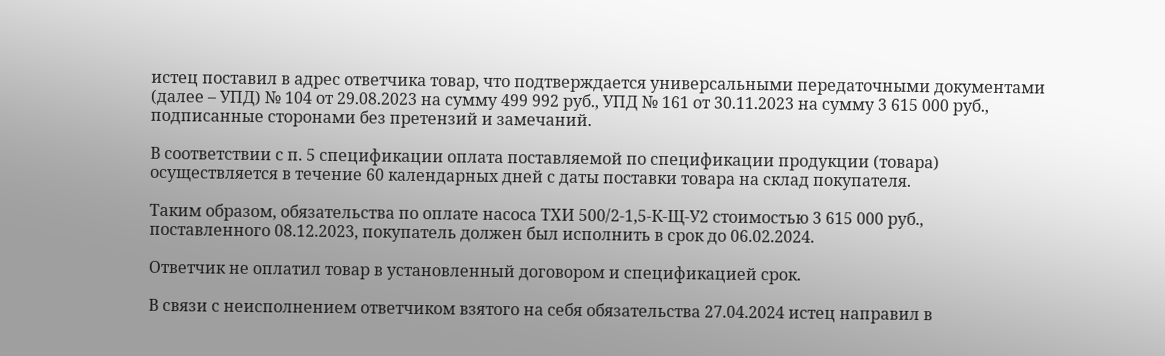истец поставил в адрес ответчика товар, что подтверждается универсальными передаточными документами (далее – УПД) № 104 от 29.08.2023 на сумму 499 992 руб., УПД № 161 от 30.11.2023 на сумму 3 615 000 руб., подписанные сторонами без претензий и замечаний.

В соответствии с п. 5 спецификации оплата поставляемой по спецификации продукции (товара) осуществляется в течение 60 календарных дней с даты поставки товара на склад покупателя.

Таким образом, обязательства по оплате насоса ТХИ 500/2-1,5-К-Щ-У2 стоимостью 3 615 000 руб., поставленного 08.12.2023, покупатель должен был исполнить в срок до 06.02.2024.

Ответчик не оплатил товар в установленный договором и спецификацией срок.

В связи с неисполнением ответчиком взятого на себя обязательства 27.04.2024 истец направил в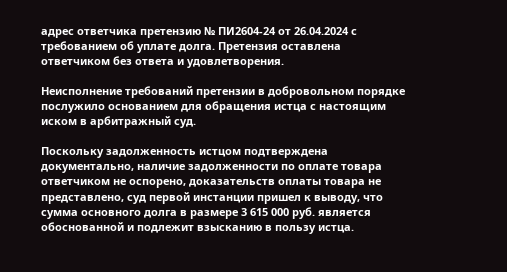адрес ответчика претензию № ПИ2604-24 от 26.04.2024 с требованием об уплате долга. Претензия оставлена ответчиком без ответа и удовлетворения.

Неисполнение требований претензии в добровольном порядке послужило основанием для обращения истца с настоящим иском в арбитражный суд.

Поскольку задолженность истцом подтверждена документально, наличие задолженности по оплате товара ответчиком не оспорено, доказательств оплаты товара не представлено, суд первой инстанции пришел к выводу, что сумма основного долга в размере 3 615 000 руб. является обоснованной и подлежит взысканию в пользу истца.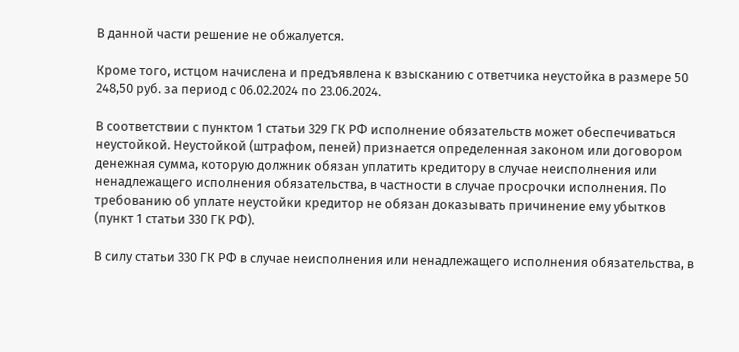В данной части решение не обжалуется.

Кроме того, истцом начислена и предъявлена к взысканию с ответчика неустойка в размере 50 248,50 руб. за период с 06.02.2024 по 23.06.2024.

В соответствии с пунктом 1 статьи 329 ГК РФ исполнение обязательств может обеспечиваться неустойкой. Неустойкой (штрафом, пеней) признается определенная законом или договором денежная сумма, которую должник обязан уплатить кредитору в случае неисполнения или ненадлежащего исполнения обязательства, в частности в случае просрочки исполнения. По требованию об уплате неустойки кредитор не обязан доказывать причинение ему убытков (пункт 1 статьи 330 ГК РФ).

В силу статьи 330 ГК РФ в случае неисполнения или ненадлежащего исполнения обязательства, в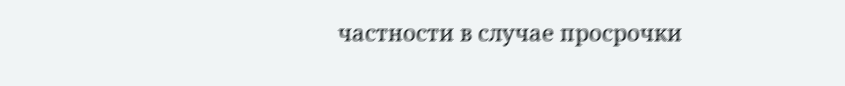частности в случае просрочки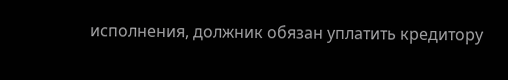исполнения, должник обязан уплатить кредитору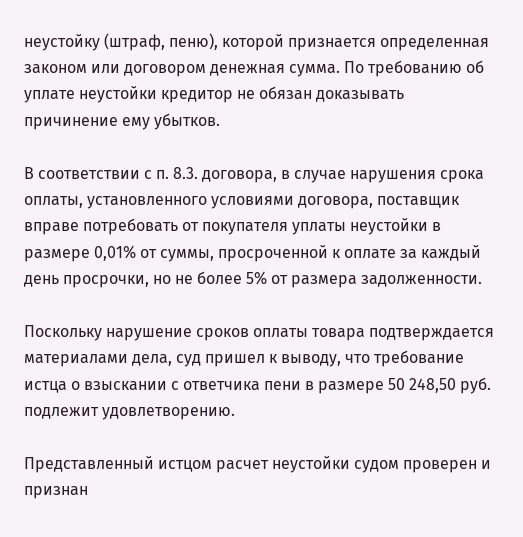неустойку (штраф, пеню), которой признается определенная законом или договором денежная сумма. По требованию об уплате неустойки кредитор не обязан доказывать причинение ему убытков.

В соответствии с п. 8.3. договора, в случае нарушения срока оплаты, установленного условиями договора, поставщик вправе потребовать от покупателя уплаты неустойки в размере 0,01% от суммы, просроченной к оплате за каждый день просрочки, но не более 5% от размера задолженности.

Поскольку нарушение сроков оплаты товара подтверждается материалами дела, суд пришел к выводу, что требование истца о взыскании с ответчика пени в размере 50 248,50 руб. подлежит удовлетворению.

Представленный истцом расчет неустойки судом проверен и признан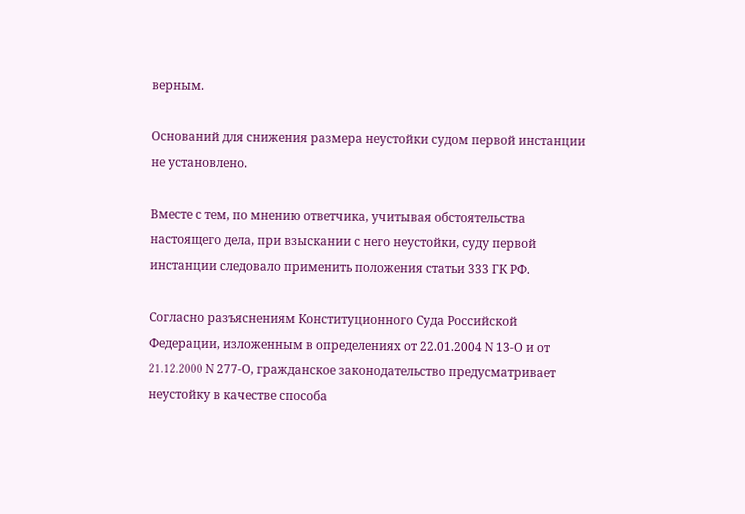верным.

Оснований для снижения размера неустойки судом первой инстанции не установлено.

Вместе с тем, по мнению ответчика, учитывая обстоятельства настоящего дела, при взыскании с него неустойки, суду первой инстанции следовало применить положения статьи 333 ГК РФ.

Согласно разъяснениям Конституционного Суда Российской Федерации, изложенным в определениях от 22.01.2004 N 13-О и от 21.12.2000 N 277-О, гражданское законодательство предусматривает неустойку в качестве способа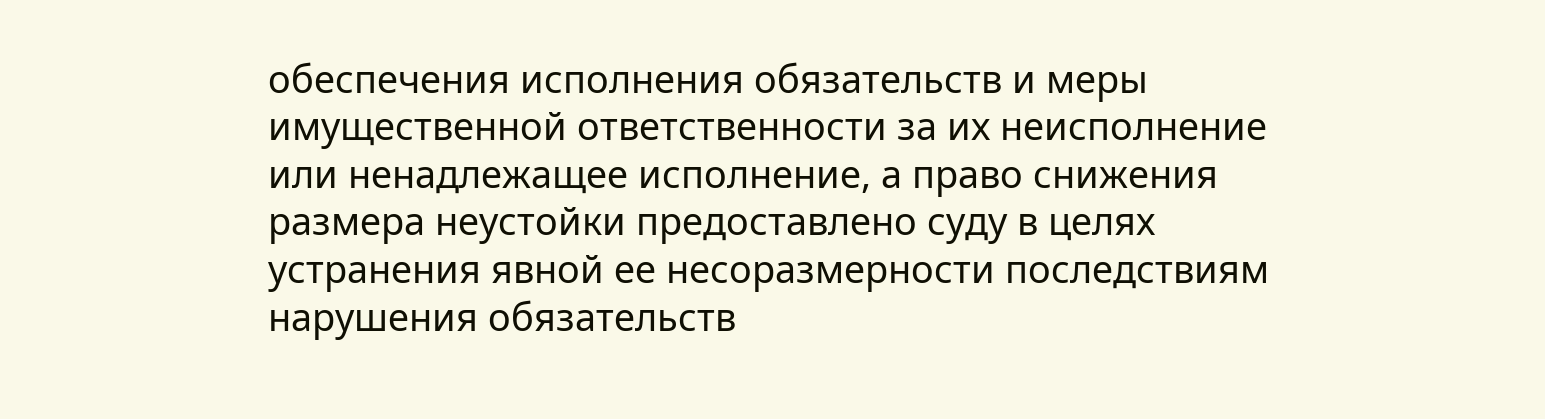обеспечения исполнения обязательств и меры имущественной ответственности за их неисполнение или ненадлежащее исполнение, а право снижения размера неустойки предоставлено суду в целях устранения явной ее несоразмерности последствиям нарушения обязательств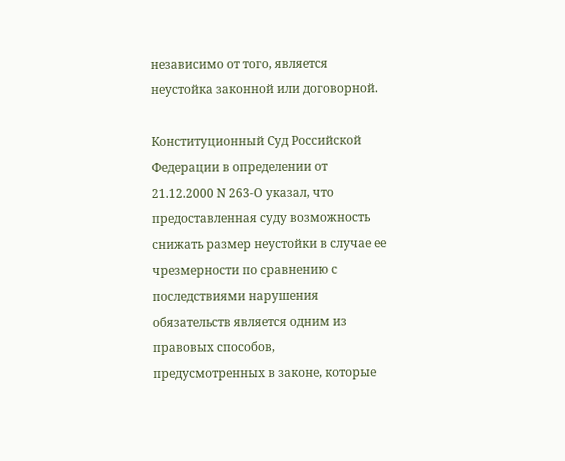независимо от того, является неустойка законной или договорной.

Конституционный Суд Российской Федерации в определении от 21.12.2000 N 263-О указал, что предоставленная суду возможность снижать размер неустойки в случае ее чрезмерности по сравнению с последствиями нарушения обязательств является одним из правовых способов, предусмотренных в законе, которые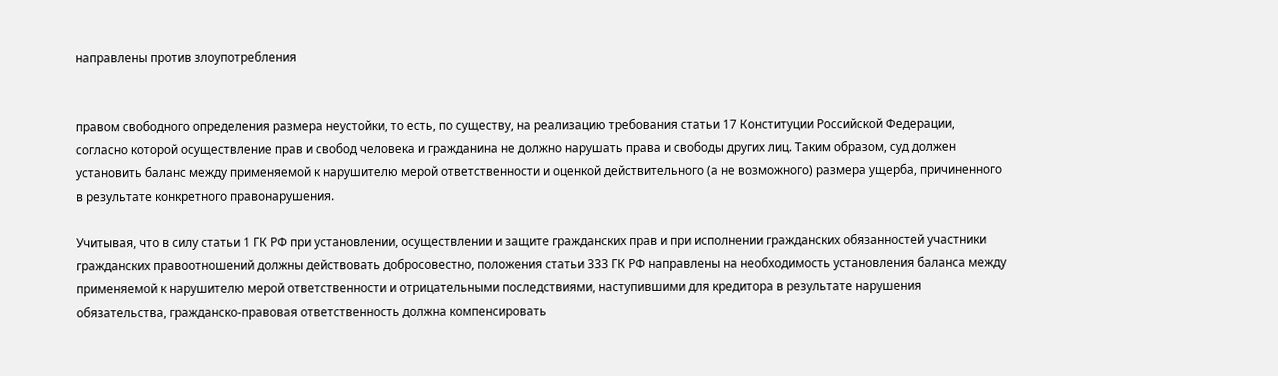направлены против злоупотребления


правом свободного определения размера неустойки, то есть, по существу, на реализацию требования статьи 17 Конституции Российской Федерации, согласно которой осуществление прав и свобод человека и гражданина не должно нарушать права и свободы других лиц. Таким образом, суд должен установить баланс между применяемой к нарушителю мерой ответственности и оценкой действительного (а не возможного) размера ущерба, причиненного в результате конкретного правонарушения.

Учитывая, что в силу статьи 1 ГК РФ при установлении, осуществлении и защите гражданских прав и при исполнении гражданских обязанностей участники гражданских правоотношений должны действовать добросовестно, положения статьи 333 ГК РФ направлены на необходимость установления баланса между применяемой к нарушителю мерой ответственности и отрицательными последствиями, наступившими для кредитора в результате нарушения обязательства, гражданско-правовая ответственность должна компенсировать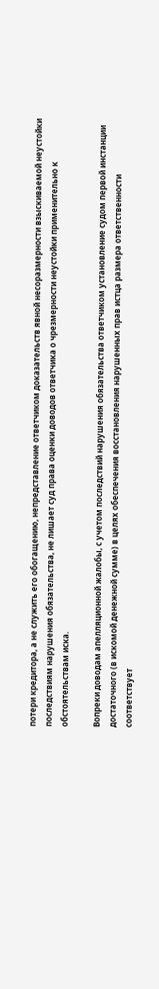потери кредитора, а не служить его обогащению, непредставление ответчиком доказательств явной несоразмерности взыскиваемой неустойки последствиям нарушения обязательства, не лишает суд права оценки доводов ответчика о чрезмерности неустойки применительно к обстоятельствам иска.

Вопреки доводам апелляционной жалобы, с учетом последствий нарушения обязательства ответчиком установление судом первой инстанции достаточного (в искомой денежной сумме) в целях обеспечения восстановления нарушенных прав истца размера ответственности соответствует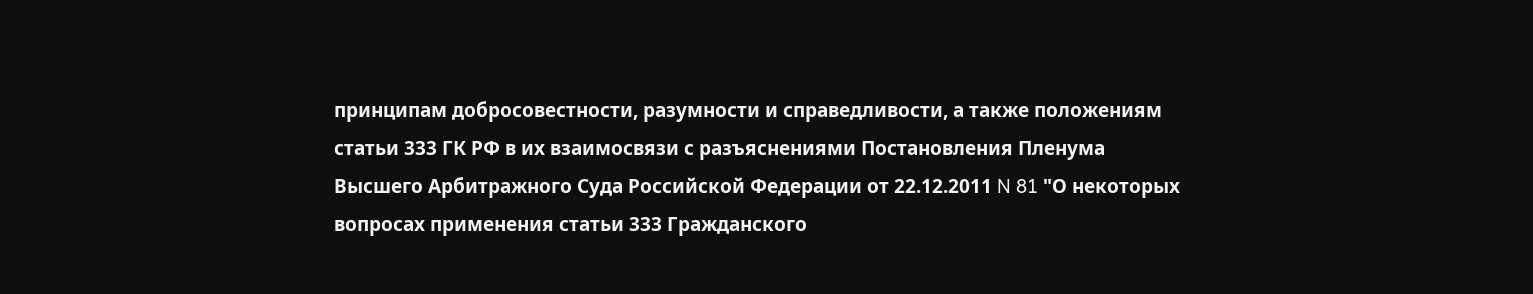принципам добросовестности, разумности и справедливости, а также положениям статьи 333 ГК РФ в их взаимосвязи с разъяснениями Постановления Пленума Высшего Арбитражного Суда Российской Федерации от 22.12.2011 N 81 "О некоторых вопросах применения статьи 333 Гражданского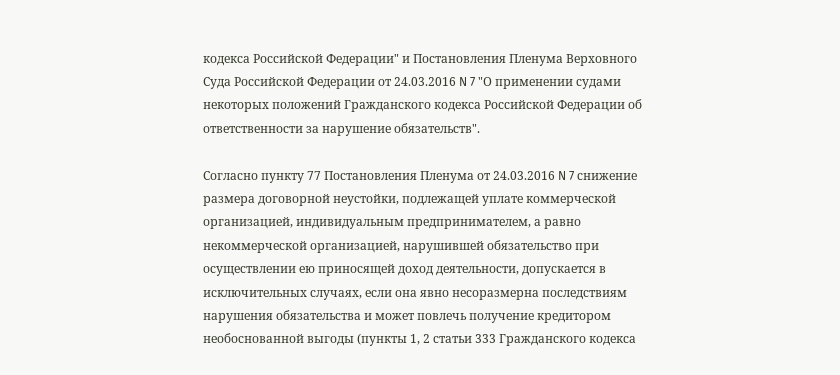кодекса Российской Федерации" и Постановления Пленума Верховного Суда Российской Федерации от 24.03.2016 N 7 "О применении судами некоторых положений Гражданского кодекса Российской Федерации об ответственности за нарушение обязательств".

Согласно пункту 77 Постановления Пленума от 24.03.2016 N 7 снижение размера договорной неустойки, подлежащей уплате коммерческой организацией, индивидуальным предпринимателем, а равно некоммерческой организацией, нарушившей обязательство при осуществлении ею приносящей доход деятельности, допускается в исключительных случаях, если она явно несоразмерна последствиям нарушения обязательства и может повлечь получение кредитором необоснованной выгоды (пункты 1, 2 статьи 333 Гражданского кодекса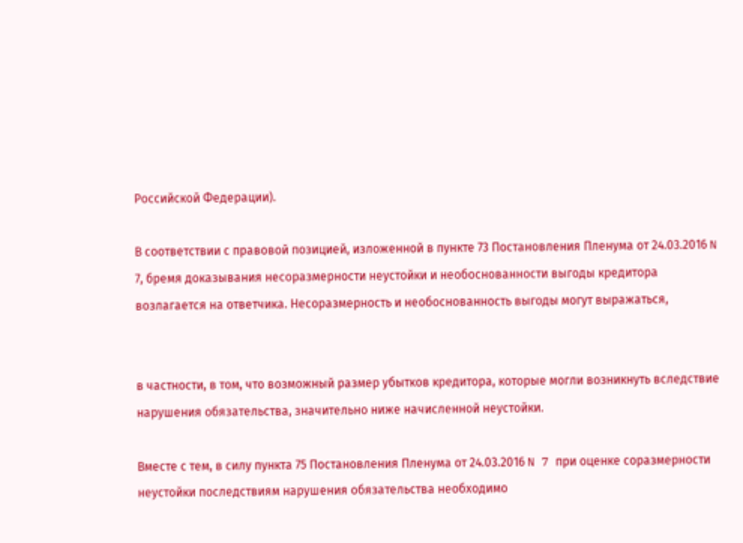Российской Федерации).

В соответствии с правовой позицией, изложенной в пункте 73 Постановления Пленума от 24.03.2016 N 7, бремя доказывания несоразмерности неустойки и необоснованности выгоды кредитора возлагается на ответчика. Несоразмерность и необоснованность выгоды могут выражаться,


в частности, в том, что возможный размер убытков кредитора, которые могли возникнуть вследствие нарушения обязательства, значительно ниже начисленной неустойки.

Вместе с тем, в силу пункта 75 Постановления Пленума от 24.03.2016 N 7 при оценке соразмерности неустойки последствиям нарушения обязательства необходимо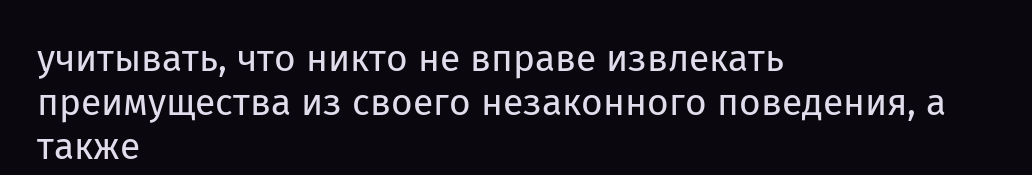учитывать, что никто не вправе извлекать преимущества из своего незаконного поведения, а также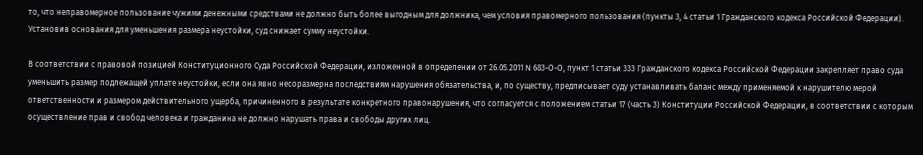то, что неправомерное пользование чужими денежными средствами не должно быть более выгодным для должника, чем условия правомерного пользования (пункты 3, 4 статьи 1 Гражданского кодекса Российской Федерации). Установив основания для уменьшения размера неустойки, суд снижает сумму неустойки.

В соответствии с правовой позицией Конституционного Суда Российской Федерации, изложенной в определении от 26.05.2011 N 683-О-О, пункт 1 статьи 333 Гражданского кодекса Российской Федерации закрепляет право суда уменьшить размер подлежащей уплате неустойки, если она явно несоразмерна последствиям нарушения обязательства, и, по существу, предписывает суду устанавливать баланс между применяемой к нарушителю мерой ответственности и размером действительного ущерба, причиненного в результате конкретного правонарушения, что согласуется с положением статьи 17 (часть 3) Конституции Российской Федерации, в соответствии с которым осуществление прав и свобод человека и гражданина не должно нарушать права и свободы других лиц.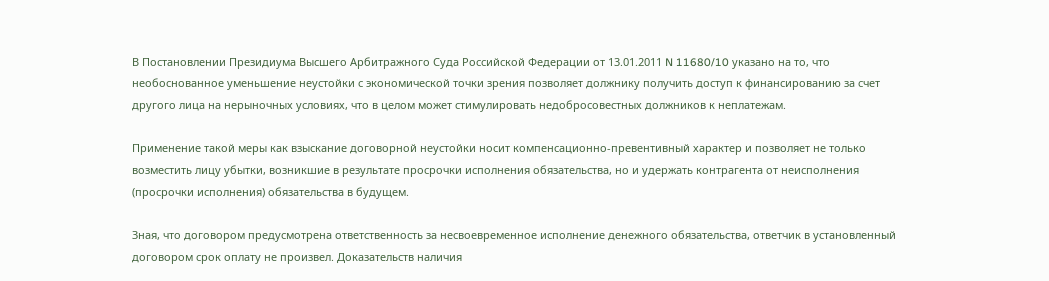В Постановлении Президиума Высшего Арбитражного Суда Российской Федерации от 13.01.2011 N 11680/10 указано на то, что необоснованное уменьшение неустойки с экономической точки зрения позволяет должнику получить доступ к финансированию за счет другого лица на нерыночных условиях, что в целом может стимулировать недобросовестных должников к неплатежам.

Применение такой меры как взыскание договорной неустойки носит компенсационно-превентивный характер и позволяет не только возместить лицу убытки, возникшие в результате просрочки исполнения обязательства, но и удержать контрагента от неисполнения (просрочки исполнения) обязательства в будущем.

Зная, что договором предусмотрена ответственность за несвоевременное исполнение денежного обязательства, ответчик в установленный договором срок оплату не произвел. Доказательств наличия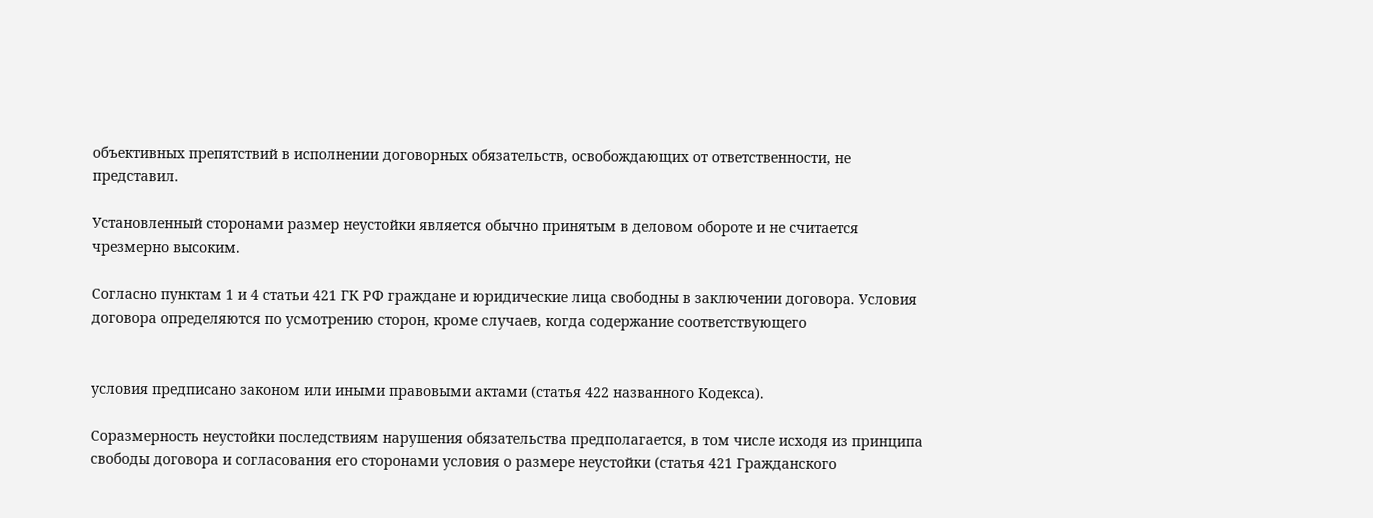объективных препятствий в исполнении договорных обязательств, освобождающих от ответственности, не представил.

Установленный сторонами размер неустойки является обычно принятым в деловом обороте и не считается чрезмерно высоким.

Согласно пунктам 1 и 4 статьи 421 ГК РФ граждане и юридические лица свободны в заключении договора. Условия договора определяются по усмотрению сторон, кроме случаев, когда содержание соответствующего


условия предписано законом или иными правовыми актами (статья 422 названного Кодекса).

Соразмерность неустойки последствиям нарушения обязательства предполагается, в том числе исходя из принципа свободы договора и согласования его сторонами условия о размере неустойки (статья 421 Гражданского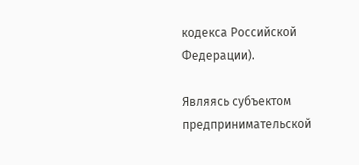кодекса Российской Федерации).

Являясь субъектом предпринимательской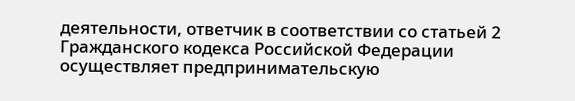деятельности, ответчик в соответствии со статьей 2 Гражданского кодекса Российской Федерации осуществляет предпринимательскую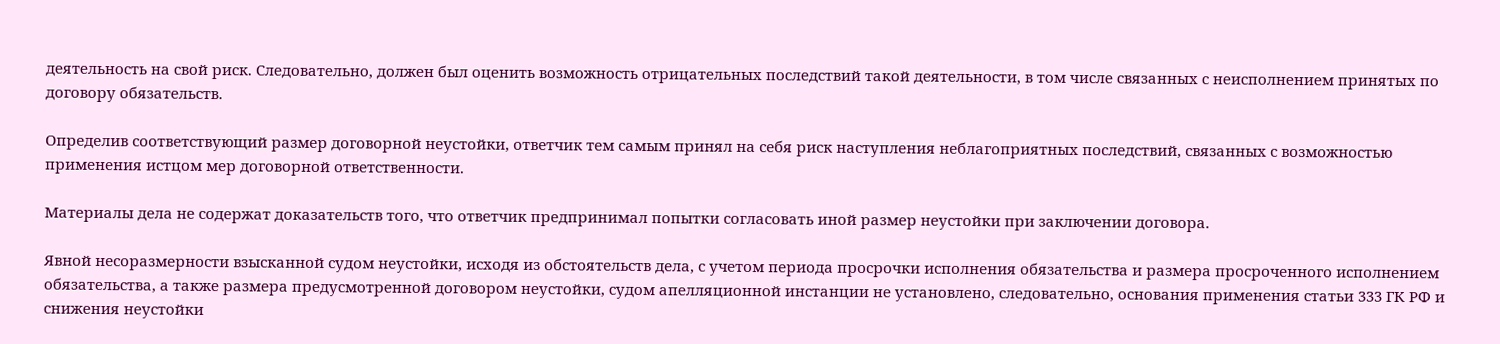деятельность на свой риск. Следовательно, должен был оценить возможность отрицательных последствий такой деятельности, в том числе связанных с неисполнением принятых по договору обязательств.

Определив соответствующий размер договорной неустойки, ответчик тем самым принял на себя риск наступления неблагоприятных последствий, связанных с возможностью применения истцом мер договорной ответственности.

Материалы дела не содержат доказательств того, что ответчик предпринимал попытки согласовать иной размер неустойки при заключении договора.

Явной несоразмерности взысканной судом неустойки, исходя из обстоятельств дела, с учетом периода просрочки исполнения обязательства и размера просроченного исполнением обязательства, а также размера предусмотренной договором неустойки, судом апелляционной инстанции не установлено, следовательно, основания применения статьи 333 ГК РФ и снижения неустойки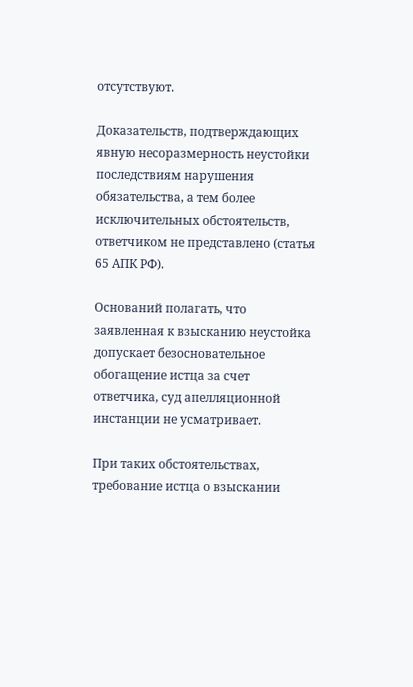отсутствуют.

Доказательств, подтверждающих явную несоразмерность неустойки последствиям нарушения обязательства, а тем более исключительных обстоятельств, ответчиком не представлено (статья 65 АПК РФ).

Оснований полагать, что заявленная к взысканию неустойка допускает безосновательное обогащение истца за счет ответчика, суд апелляционной инстанции не усматривает.

При таких обстоятельствах, требование истца о взыскании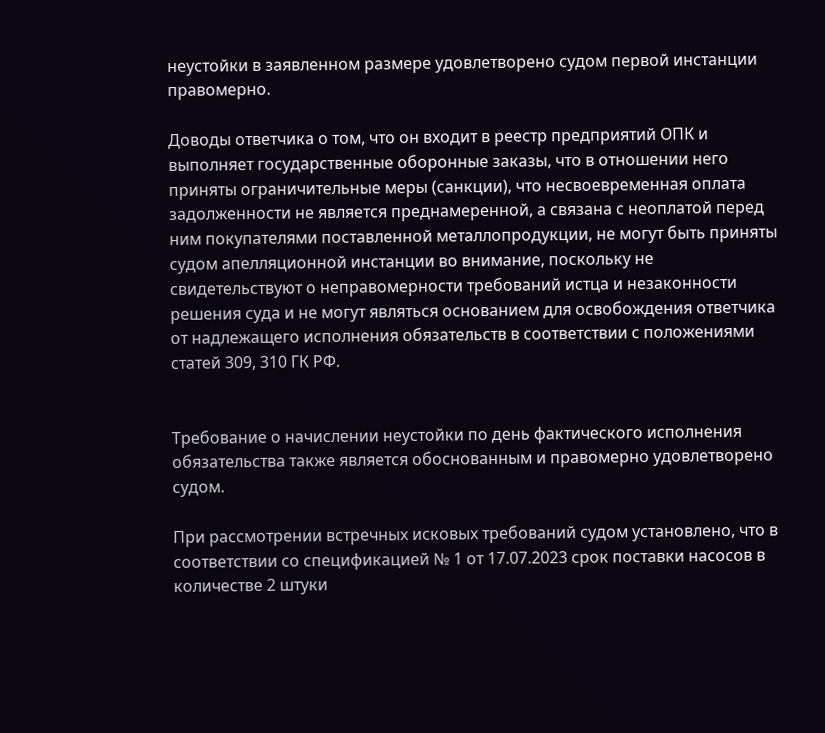неустойки в заявленном размере удовлетворено судом первой инстанции правомерно.

Доводы ответчика о том, что он входит в реестр предприятий ОПК и выполняет государственные оборонные заказы, что в отношении него приняты ограничительные меры (санкции), что несвоевременная оплата задолженности не является преднамеренной, а связана с неоплатой перед ним покупателями поставленной металлопродукции, не могут быть приняты судом апелляционной инстанции во внимание, поскольку не свидетельствуют о неправомерности требований истца и незаконности решения суда и не могут являться основанием для освобождения ответчика от надлежащего исполнения обязательств в соответствии с положениями статей 309, 310 ГК РФ.


Требование о начислении неустойки по день фактического исполнения обязательства также является обоснованным и правомерно удовлетворено судом.

При рассмотрении встречных исковых требований судом установлено, что в соответствии со спецификацией № 1 от 17.07.2023 срок поставки насосов в количестве 2 штуки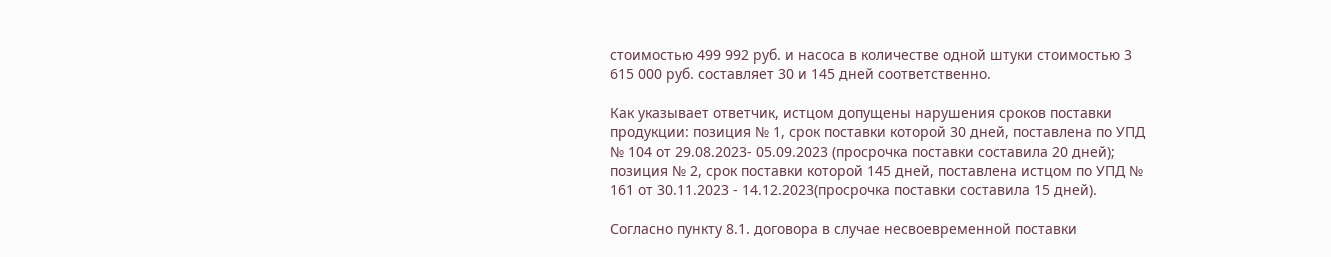стоимостью 499 992 руб. и насоса в количестве одной штуки стоимостью 3 615 000 руб. составляет 30 и 145 дней соответственно.

Как указывает ответчик, истцом допущены нарушения сроков поставки продукции: позиция № 1, срок поставки которой 30 дней, поставлена по УПД № 104 от 29.08.2023- 05.09.2023 (просрочка поставки составила 20 дней); позиция № 2, срок поставки которой 145 дней, поставлена истцом по УПД № 161 от 30.11.2023 - 14.12.2023(просрочка поставки составила 15 дней).

Согласно пункту 8.1. договора в случае несвоевременной поставки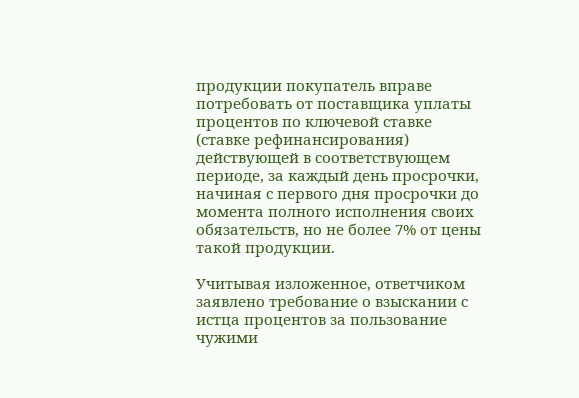продукции покупатель вправе потребовать от поставщика уплаты процентов по ключевой ставке (ставке рефинансирования) действующей в соответствующем периоде, за каждый день просрочки, начиная с первого дня просрочки до момента полного исполнения своих обязательств, но не более 7% от цены такой продукции.

Учитывая изложенное, ответчиком заявлено требование о взыскании с истца процентов за пользование чужими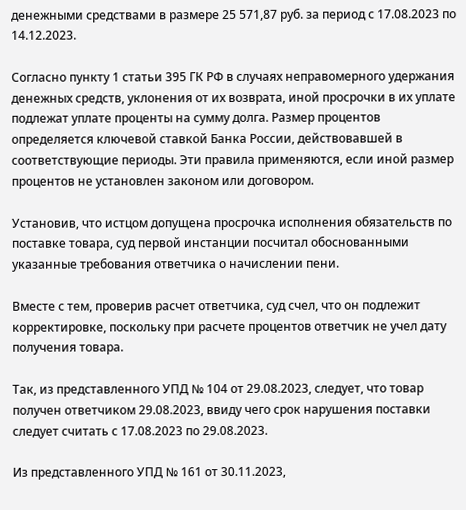денежными средствами в размере 25 571,87 руб. за период с 17.08.2023 по 14.12.2023.

Согласно пункту 1 статьи 395 ГК РФ в случаях неправомерного удержания денежных средств, уклонения от их возврата, иной просрочки в их уплате подлежат уплате проценты на сумму долга. Размер процентов определяется ключевой ставкой Банка России, действовавшей в соответствующие периоды. Эти правила применяются, если иной размер процентов не установлен законом или договором.

Установив, что истцом допущена просрочка исполнения обязательств по поставке товара, суд первой инстанции посчитал обоснованными указанные требования ответчика о начислении пени.

Вместе с тем, проверив расчет ответчика, суд счел, что он подлежит корректировке, поскольку при расчете процентов ответчик не учел дату получения товара.

Так, из представленного УПД № 104 от 29.08.2023, следует, что товар получен ответчиком 29.08.2023, ввиду чего срок нарушения поставки следует считать с 17.08.2023 по 29.08.2023.

Из представленного УПД № 161 от 30.11.2023,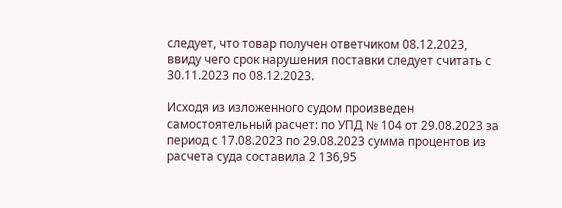следует, что товар получен ответчиком 08.12.2023, ввиду чего срок нарушения поставки следует считать с 30.11.2023 по 08.12.2023.

Исходя из изложенного судом произведен самостоятельный расчет: по УПД № 104 от 29.08.2023 за период с 17.08.2023 по 29.08.2023 сумма процентов из расчета суда составила 2 136,95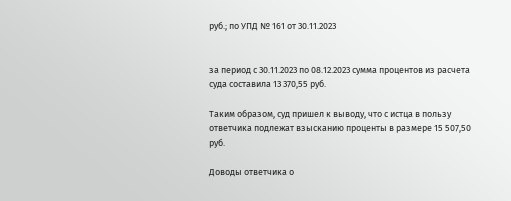руб.; по УПД № 161 от 30.11.2023


за период с 30.11.2023 по 08.12.2023 сумма процентов из расчета суда составила 13 370,55 руб.

Таким образом, суд пришел к выводу, что с истца в пользу ответчика подлежат взысканию проценты в размере 15 507,50 руб.

Доводы ответчика о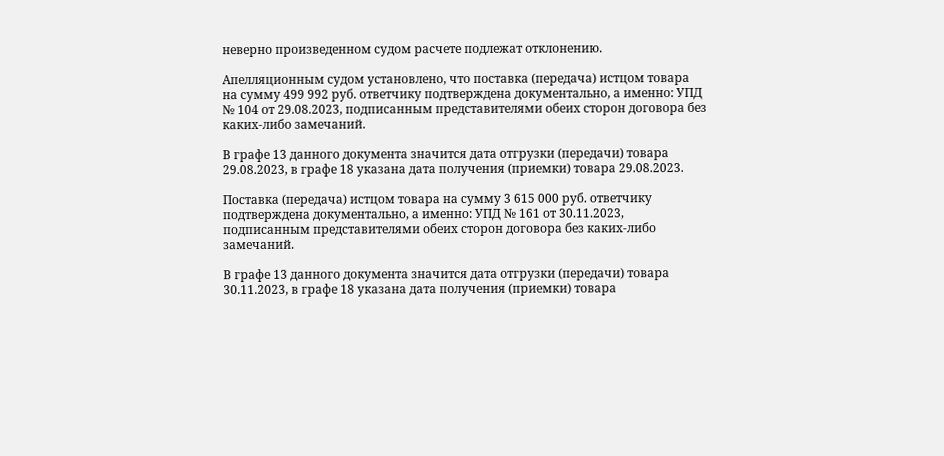неверно произведенном судом расчете подлежат отклонению.

Апелляционным судом установлено, что поставка (передача) истцом товара на сумму 499 992 руб. ответчику подтверждена документально, а именно: УПД № 104 от 29.08.2023, подписанным представителями обеих сторон договора без каких-либо замечаний.

В графе 13 данного документа значится дата отгрузки (передачи) товара 29.08.2023, в графе 18 указана дата получения (приемки) товара 29.08.2023.

Поставка (передача) истцом товара на сумму 3 615 000 руб. ответчику подтверждена документально, а именно: УПД № 161 от 30.11.2023, подписанным представителями обеих сторон договора без каких-либо замечаний.

В графе 13 данного документа значится дата отгрузки (передачи) товара 30.11.2023, в графе 18 указана дата получения (приемки) товара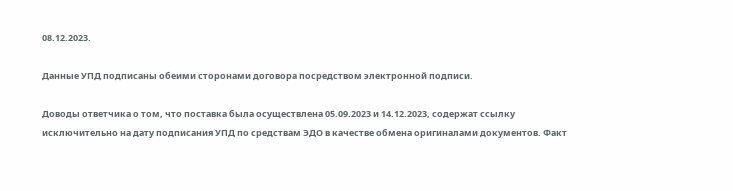08.12.2023.

Данные УПД подписаны обеими сторонами договора посредством электронной подписи.

Доводы ответчика о том, что поставка была осуществлена 05.09.2023 и 14.12.2023, содержат ссылку исключительно на дату подписания УПД по средствам ЭДО в качестве обмена оригиналами документов. Факт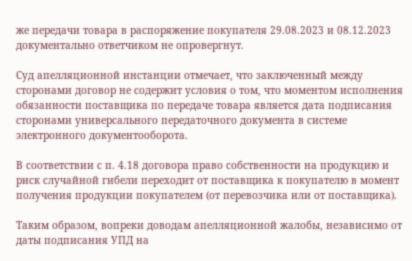же передачи товара в распоряжение покупателя 29.08.2023 и 08.12.2023 документально ответчиком не опровергнут.

Суд апелляционной инстанции отмечает, что заключенный между сторонами договор не содержит условия о том, что моментом исполнения обязанности поставщика по передаче товара является дата подписания сторонами универсального передаточного документа в системе электронного документооборота.

В соответствии с п. 4.18 договора право собственности на продукцию и риск случайной гибели переходит от поставщика к покупателю в момент получения продукции покупателем (от перевозчика или от поставщика).

Таким образом, вопреки доводам апелляционной жалобы, независимо от даты подписания УПД на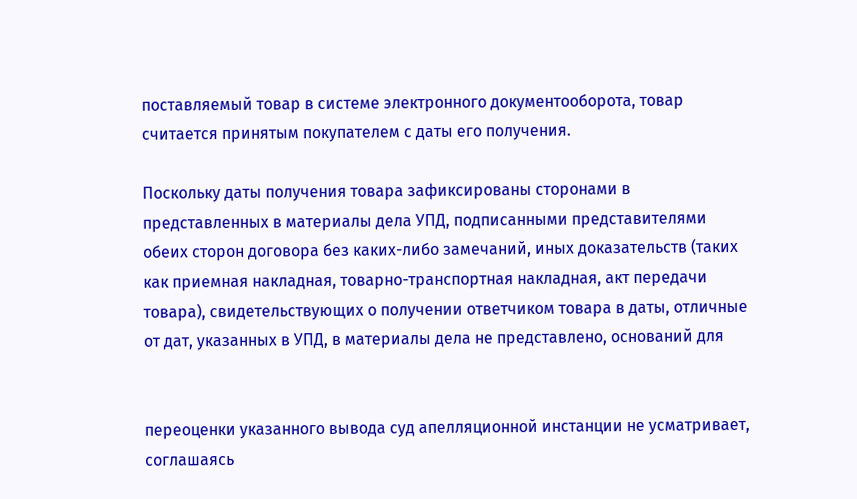поставляемый товар в системе электронного документооборота, товар считается принятым покупателем с даты его получения.

Поскольку даты получения товара зафиксированы сторонами в представленных в материалы дела УПД, подписанными представителями обеих сторон договора без каких-либо замечаний, иных доказательств (таких как приемная накладная, товарно-транспортная накладная, акт передачи товара), свидетельствующих о получении ответчиком товара в даты, отличные от дат, указанных в УПД, в материалы дела не представлено, оснований для


переоценки указанного вывода суд апелляционной инстанции не усматривает, соглашаясь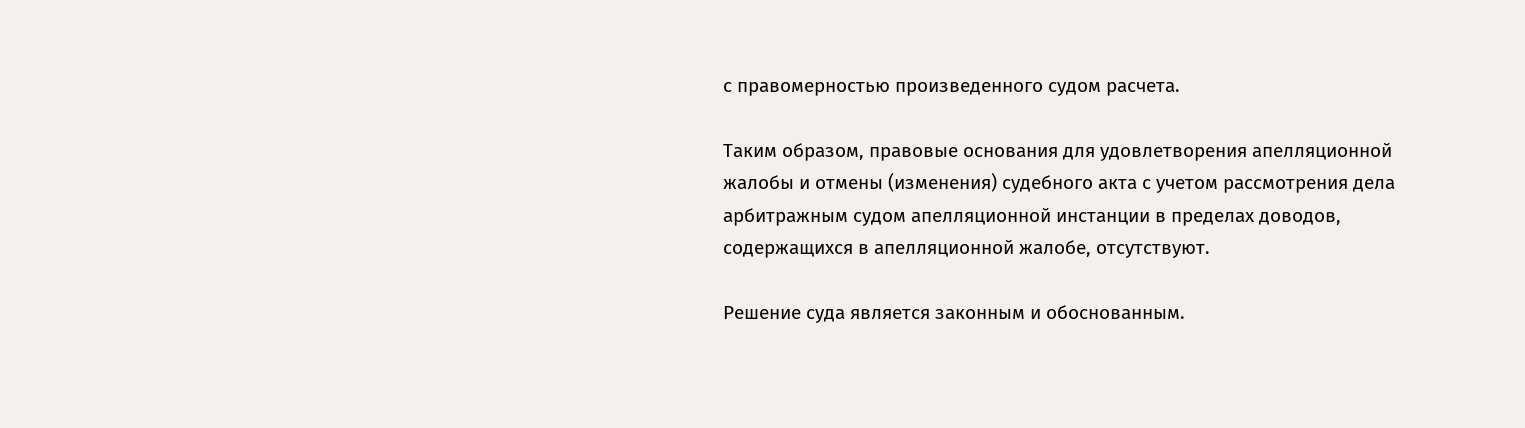с правомерностью произведенного судом расчета.

Таким образом, правовые основания для удовлетворения апелляционной жалобы и отмены (изменения) судебного акта с учетом рассмотрения дела арбитражным судом апелляционной инстанции в пределах доводов, содержащихся в апелляционной жалобе, отсутствуют.

Решение суда является законным и обоснованным.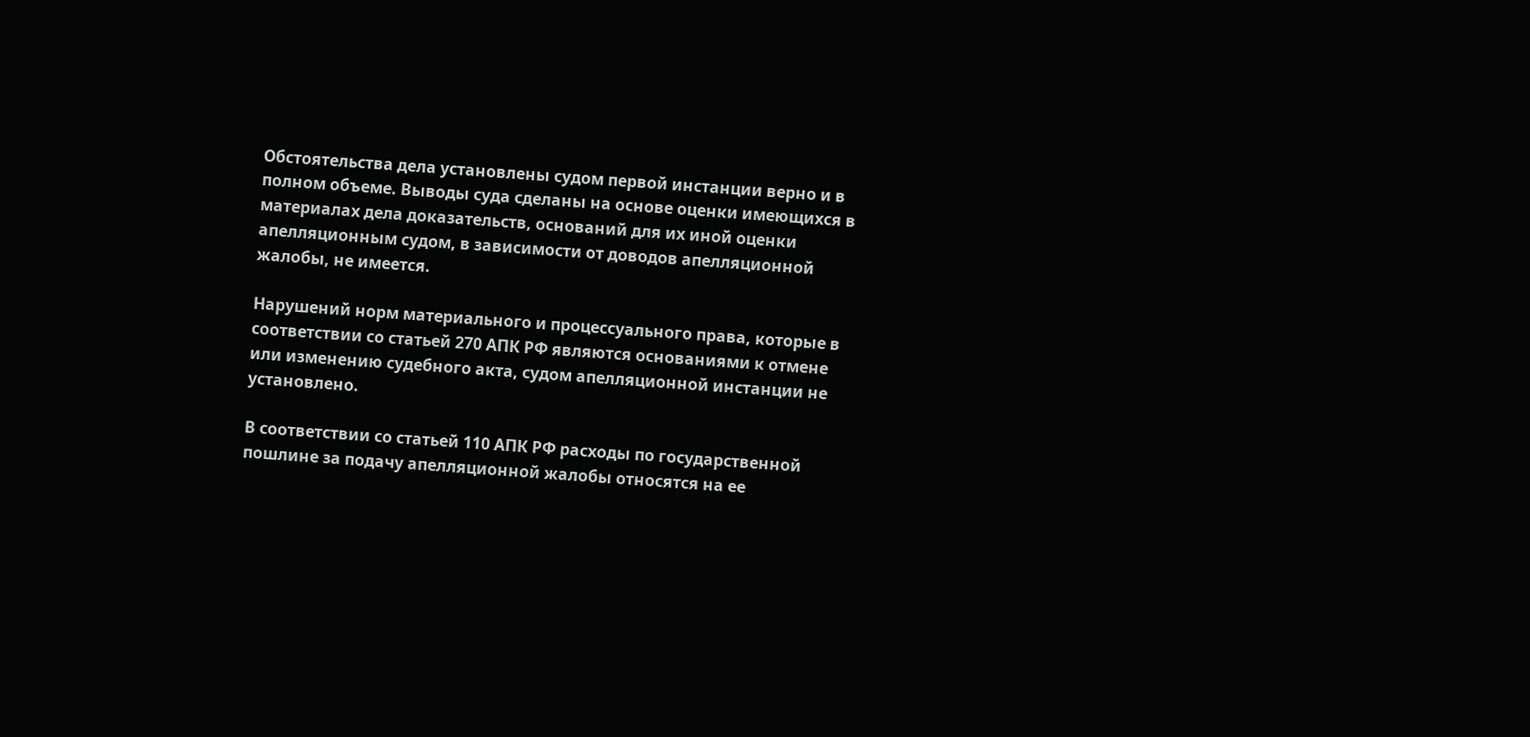Обстоятельства дела установлены судом первой инстанции верно и в полном объеме. Выводы суда сделаны на основе оценки имеющихся в материалах дела доказательств, оснований для их иной оценки апелляционным судом, в зависимости от доводов апелляционной жалобы, не имеется.

Нарушений норм материального и процессуального права, которые в соответствии со статьей 270 АПК РФ являются основаниями к отмене или изменению судебного акта, судом апелляционной инстанции не установлено.

В соответствии со статьей 110 АПК РФ расходы по государственной пошлине за подачу апелляционной жалобы относятся на ее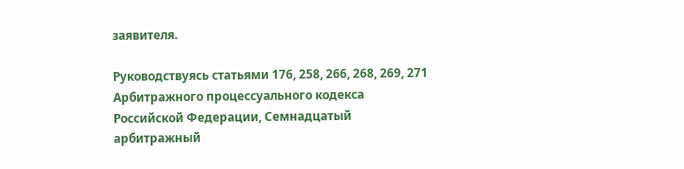заявителя.

Руководствуясь статьями 176, 258, 266, 268, 269, 271 Арбитражного процессуального кодекса Российской Федерации, Семнадцатый арбитражный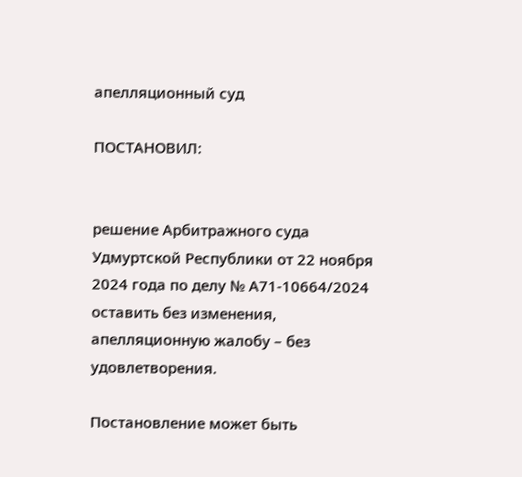апелляционный суд

ПОСТАНОВИЛ:


решение Арбитражного суда Удмуртской Республики от 22 ноября 2024 года по делу № А71-10664/2024 оставить без изменения, апелляционную жалобу – без удовлетворения.

Постановление может быть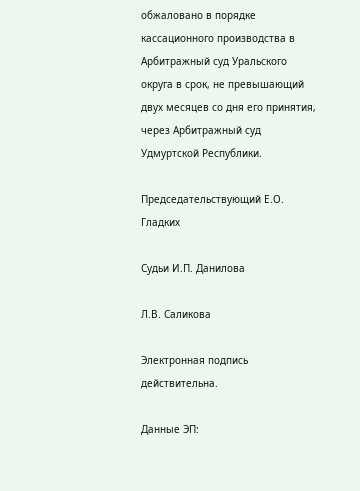обжаловано в порядке кассационного производства в Арбитражный суд Уральского округа в срок, не превышающий двух месяцев со дня его принятия, через Арбитражный суд Удмуртской Республики.

Председательствующий Е.О. Гладких

Судьи И.П. Данилова

Л.В. Саликова

Электронная подпись действительна.

Данные ЭП: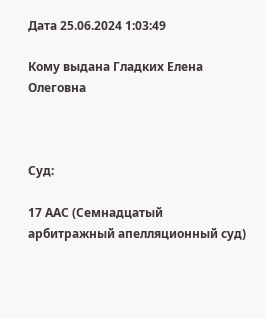Дата 25.06.2024 1:03:49

Кому выдана Гладких Елена Олеговна



Суд:

17 ААС (Семнадцатый арбитражный апелляционный суд)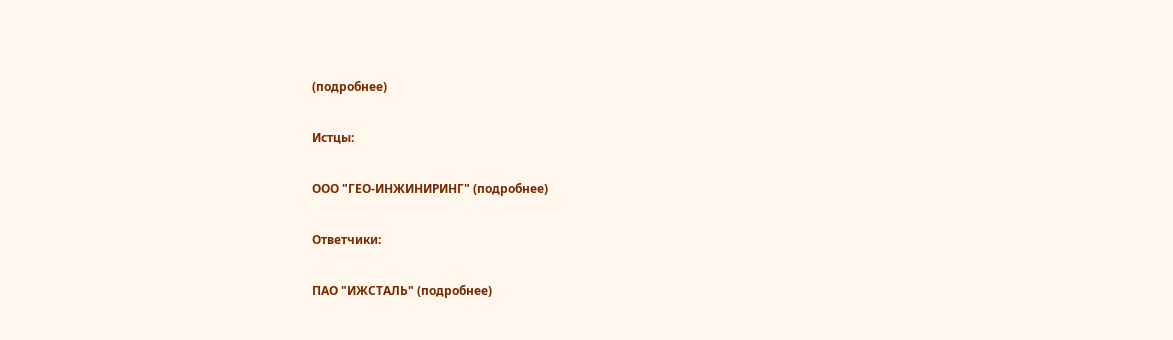(подробнее)

Истцы:

ООО "ГЕО-ИНЖИНИРИНГ" (подробнее)

Ответчики:

ПАО "ИЖСТАЛЬ" (подробнее)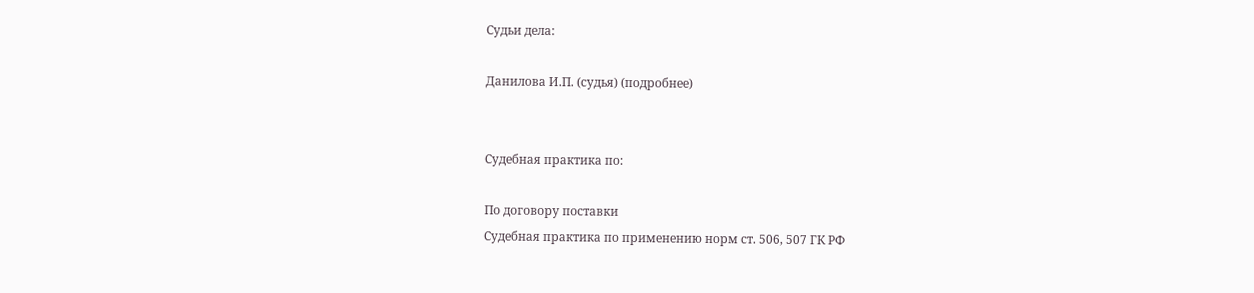Судьи дела:

Данилова И.П. (судья) (подробнее)


Судебная практика по:

По договору поставки
Судебная практика по применению норм ст. 506, 507 ГК РФ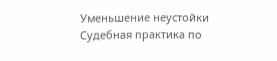Уменьшение неустойки
Судебная практика по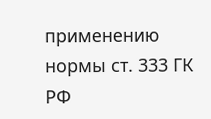применению нормы ст. 333 ГК РФ